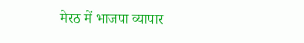मेरठ में भाजपा व्यापार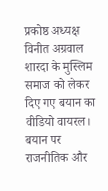प्रकोष्ठ अध्यक्ष विनीत अग्रवाल शारदा के मुस्लिम समाज को लेकर दिए गए बयान का वीडियो वायरल। बयान पर राजनीतिक और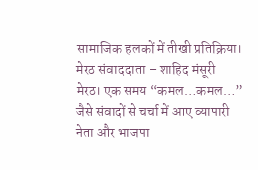सामाजिक हलकों में तीखी प्रतिक्रिया।
मेरठ संवाददाता – शाहिद मंसूरी
मेरठ। एक समय “कमल…कमल…” जैसे संवादों से चर्चा में आए व्यापारी नेता और भाजपा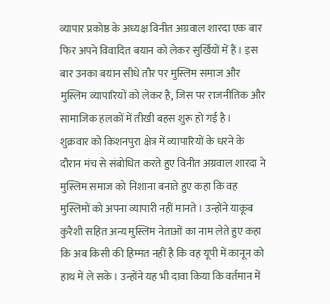व्यापार प्रकोष्ठ के अध्यक्ष विनीत अग्रवाल शारदा एक बार फिर अपने विवादित बयान को लेकर सुर्खियों में हैं। इस बार उनका बयान सीधे तौर पर मुस्लिम समाज और मुस्लिम व्यापारियों को लेकर है, जिस पर राजनीतिक और सामाजिक हलकों में तीखी बहस शुरू हो गई है।
शुक्रवार को किशनपुरा क्षेत्र में व्यापारियों के धरने के दौरान मंच से संबोधित करते हुए विनीत अग्रवाल शारदा ने मुस्लिम समाज को निशाना बनाते हुए कहा कि वह मुस्लिमों को अपना व्यापारी नहीं मानते। उन्होंने याकूब कुरैशी सहित अन्य मुस्लिम नेताओं का नाम लेते हुए कहा कि अब किसी की हिम्मत नहीं है कि वह यूपी में कानून को हाथ में ले सके। उन्होंने यह भी दावा किया कि वर्तमान में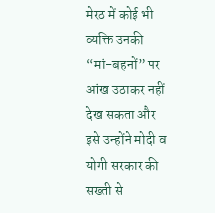मेरठ में कोई भी व्यक्ति उनकी “मां-बहनों” पर आंख उठाकर नहीं देख सकता और इसे उन्होंने मोदी व योगी सरकार की सख्ती से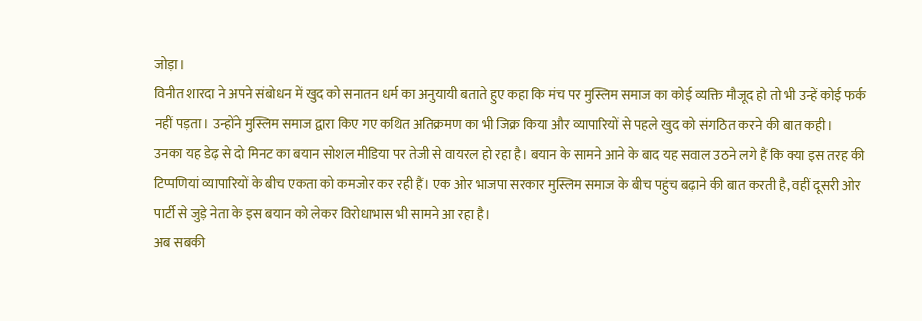जोड़ा।
विनीत शारदा ने अपने संबोधन में खुद को सनातन धर्म का अनुयायी बताते हुए कहा कि मंच पर मुस्लिम समाज का कोई व्यक्ति मौजूद हो तो भी उन्हें कोई फर्क नहीं पड़ता। उन्होंने मुस्लिम समाज द्वारा किए गए कथित अतिक्रमण का भी जिक्र किया और व्यापारियों से पहले खुद को संगठित करने की बात कही।
उनका यह डेढ़ से दो मिनट का बयान सोशल मीडिया पर तेजी से वायरल हो रहा है। बयान के सामने आने के बाद यह सवाल उठने लगे हैं कि क्या इस तरह की टिप्पणियां व्यापारियों के बीच एकता को कमजोर कर रही हैं। एक ओर भाजपा सरकार मुस्लिम समाज के बीच पहुंच बढ़ाने की बात करती है, वहीं दूसरी ओर पार्टी से जुड़े नेता के इस बयान को लेकर विरोधाभास भी सामने आ रहा है।
अब सबकी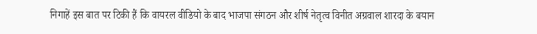निगाहें इस बात पर टिकी हैं कि वायरल वीडियो के बाद भाजपा संगठन और शीर्ष नेतृत्व विनीत अग्रवाल शारदा के बयान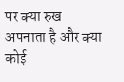पर क्या रुख अपनाता है और क्या कोई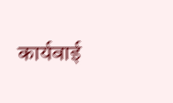कार्यवाई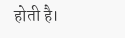होती है।